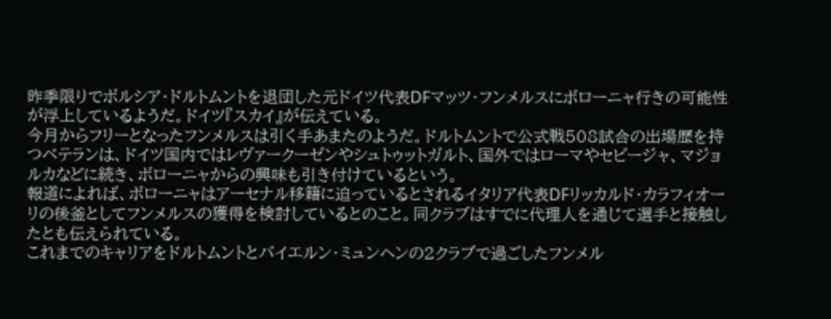昨季限りでボルシア・ドルトムントを退団した元ドイツ代表DFマッツ・フンメルスにボローニャ行きの可能性が浮上しているようだ。ドイツ『スカイ』が伝えている。
今月からフリーとなったフンメルスは引く手あまたのようだ。ドルトムントで公式戦508試合の出場歴を持つベテランは、ドイツ国内ではレヴァークーゼンやシュトゥットガルト、国外ではローマやセビージャ、マジョルカなどに続き、ボローニャからの興味も引き付けているという。
報道によれば、ボローニャはアーセナル移籍に迫っているとされるイタリア代表DFリッカルド・カラフィオーリの後釜としてフンメルスの獲得を検討しているとのこと。同クラブはすでに代理人を通じて選手と接触したとも伝えられている。
これまでのキャリアをドルトムントとバイエルン・ミュンヘンの2クラブで過ごしたフンメル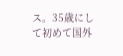ス。35歳にして初めて国外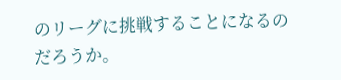のリーグに挑戦することになるのだろうか。